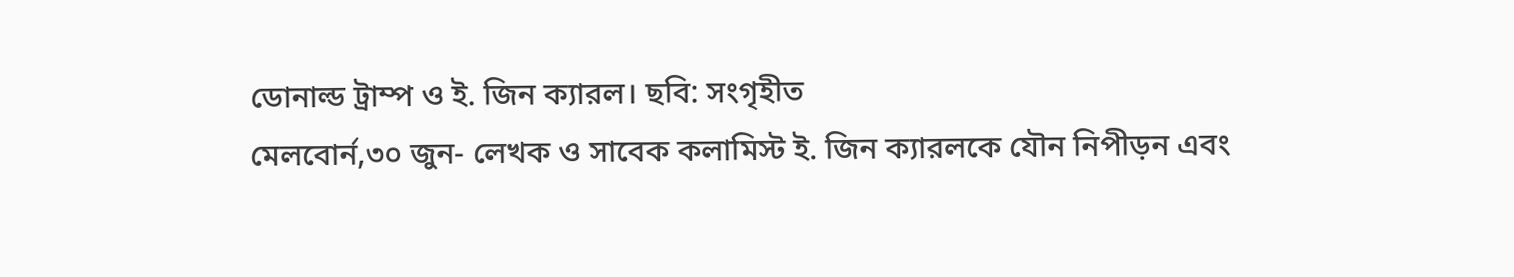ডোনাল্ড ট্রাম্প ও ই. জিন ক্যারল। ছবি: সংগৃহীত
মেলবোর্ন,৩০ জুন- লেখক ও সাবেক কলামিস্ট ই. জিন ক্যারলকে যৌন নিপীড়ন এবং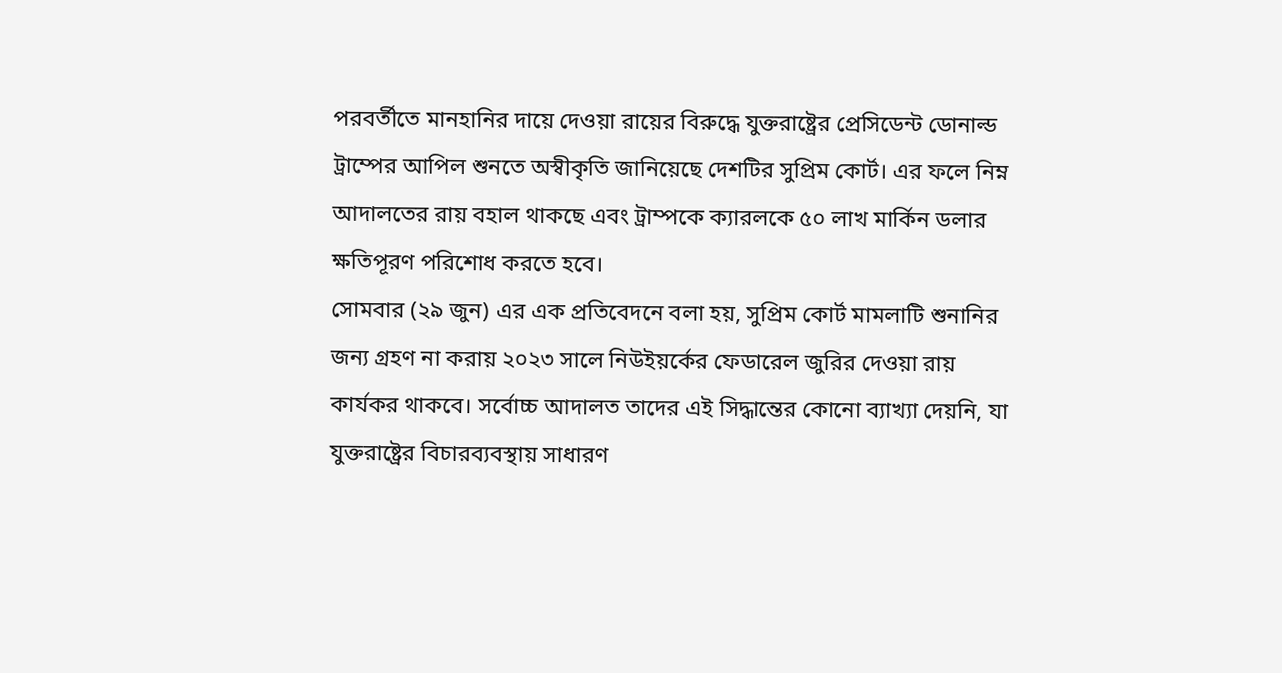পরবর্তীতে মানহানির দায়ে দেওয়া রায়ের বিরুদ্ধে যুক্তরাষ্ট্রের প্রেসিডেন্ট ডোনাল্ড ট্রাম্পের আপিল শুনতে অস্বীকৃতি জানিয়েছে দেশটির সুপ্রিম কোর্ট। এর ফলে নিম্ন আদালতের রায় বহাল থাকছে এবং ট্রাম্পকে ক্যারলকে ৫০ লাখ মার্কিন ডলার ক্ষতিপূরণ পরিশোধ করতে হবে।
সোমবার (২৯ জুন) এর এক প্রতিবেদনে বলা হয়, সুপ্রিম কোর্ট মামলাটি শুনানির জন্য গ্রহণ না করায় ২০২৩ সালে নিউইয়র্কের ফেডারেল জুরির দেওয়া রায় কার্যকর থাকবে। সর্বোচ্চ আদালত তাদের এই সিদ্ধান্তের কোনো ব্যাখ্যা দেয়নি, যা যুক্তরাষ্ট্রের বিচারব্যবস্থায় সাধারণ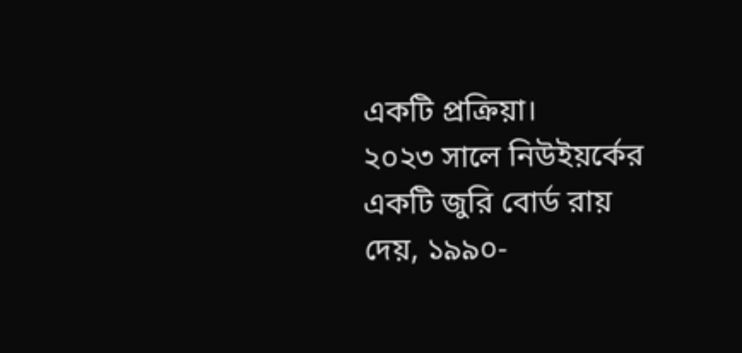একটি প্রক্রিয়া।
২০২৩ সালে নিউইয়র্কের একটি জুরি বোর্ড রায় দেয়, ১৯৯০-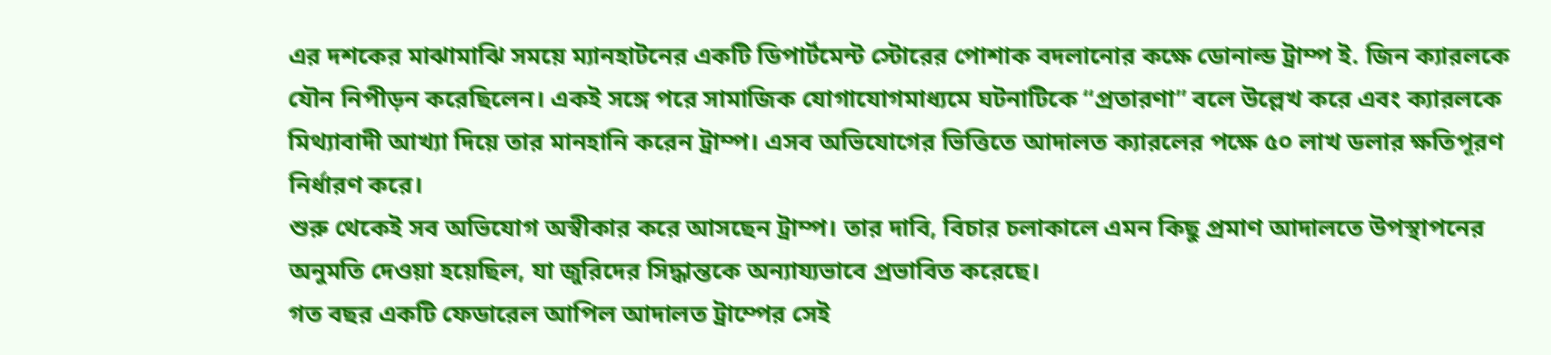এর দশকের মাঝামাঝি সময়ে ম্যানহাটনের একটি ডিপার্টমেন্ট স্টোরের পোশাক বদলানোর কক্ষে ডোনাল্ড ট্রাম্প ই. জিন ক্যারলকে যৌন নিপীড়ন করেছিলেন। একই সঙ্গে পরে সামাজিক যোগাযোগমাধ্যমে ঘটনাটিকে “প্রতারণা” বলে উল্লেখ করে এবং ক্যারলকে মিথ্যাবাদী আখ্যা দিয়ে তার মানহানি করেন ট্রাম্প। এসব অভিযোগের ভিত্তিতে আদালত ক্যারলের পক্ষে ৫০ লাখ ডলার ক্ষতিপূরণ নির্ধারণ করে।
শুরু থেকেই সব অভিযোগ অস্বীকার করে আসছেন ট্রাম্প। তার দাবি, বিচার চলাকালে এমন কিছু প্রমাণ আদালতে উপস্থাপনের অনুমতি দেওয়া হয়েছিল, যা জুরিদের সিদ্ধান্তকে অন্যায্যভাবে প্রভাবিত করেছে।
গত বছর একটি ফেডারেল আপিল আদালত ট্রাম্পের সেই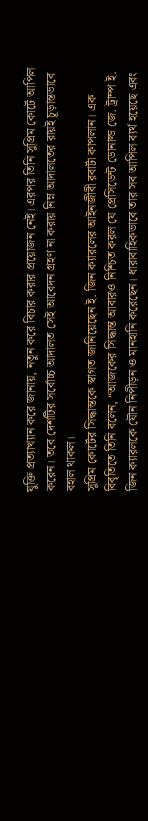যুক্তি প্রত্যাখ্যান করে জানায়, নতুন করে বিচার করার প্রয়োজন নেই। এরপর তিনি সুপ্রিম কোর্টে আপিল করেন। তবে দেশটির সর্বোচ্চ আদালত সেই আবেদন গ্রহণ না করায় নিম্ন আদালতের রায়ই চূড়ান্তভাবে বহাল থাকল।
সুপ্রিম কোর্টের সিদ্ধান্তকে স্বাগত জানিয়েছেন ই. জিন ক্যারলের আইনজীবী রবার্টা কাপলান। এক বিবৃতিতে তিনি বলেন, “আজকের সিদ্ধান্ত আবারও নিশ্চিত করল যে প্রেসিডেন্ট ডোনাল্ড জে. ট্রাম্প ই. জিন ক্যারলকে যৌন নিপীড়ন ও মানহানি করেছেন। ধারাবাহিকভাবে তার সব আপিল ব্যর্থ হয়েছে এবং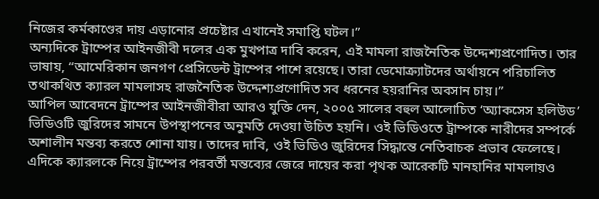নিজের কর্মকাণ্ডের দায় এড়ানোর প্রচেষ্টার এখানেই সমাপ্তি ঘটল।”
অন্যদিকে ট্রাম্পের আইনজীবী দলের এক মুখপাত্র দাবি করেন, এই মামলা রাজনৈতিক উদ্দেশ্যপ্রণোদিত। তার ভাষায়, “আমেরিকান জনগণ প্রেসিডেন্ট ট্রাম্পের পাশে রয়েছে। তারা ডেমোক্র্যাটদের অর্থায়নে পরিচালিত তথাকথিত ক্যারল মামলাসহ রাজনৈতিক উদ্দেশ্যপ্রণোদিত সব ধরনের হয়রানির অবসান চায়।”
আপিল আবেদনে ট্রাম্পের আইনজীবীরা আরও যুক্তি দেন, ২০০৫ সালের বহুল আলোচিত ‘অ্যাকসেস হলিউড’ ভিডিওটি জুরিদের সামনে উপস্থাপনের অনুমতি দেওয়া উচিত হয়নি। ওই ভিডিওতে ট্রাম্পকে নারীদের সম্পর্কে অশালীন মন্তব্য করতে শোনা যায়। তাদের দাবি, ওই ভিডিও জুরিদের সিদ্ধান্তে নেতিবাচক প্রভাব ফেলেছে।
এদিকে ক্যারলকে নিয়ে ট্রাম্পের পরবর্তী মন্তব্যের জেরে দায়ের করা পৃথক আরেকটি মানহানির মামলায়ও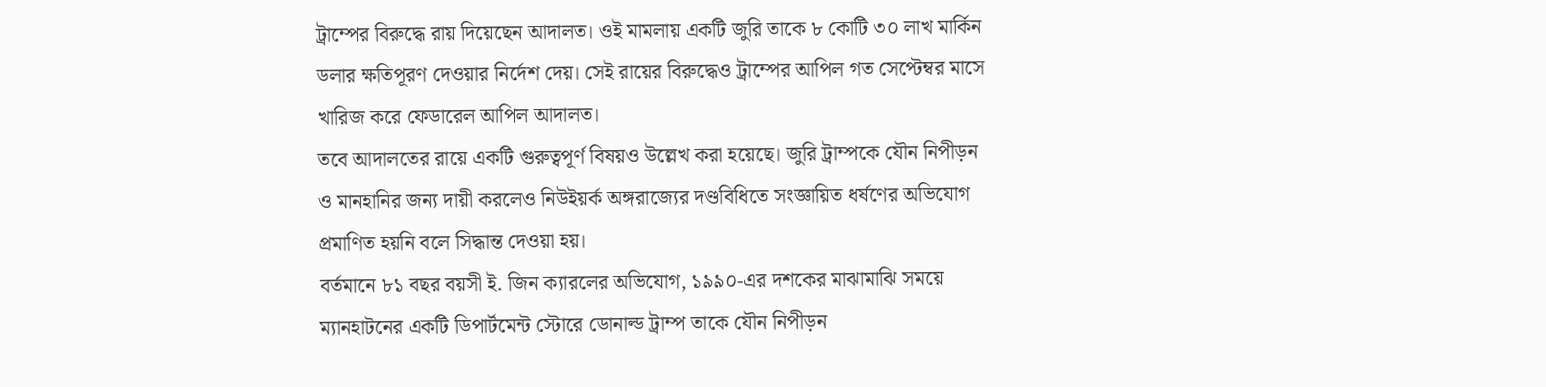ট্রাম্পের বিরুদ্ধে রায় দিয়েছেন আদালত। ওই মামলায় একটি জুরি তাকে ৮ কোটি ৩০ লাখ মার্কিন ডলার ক্ষতিপূরণ দেওয়ার নির্দেশ দেয়। সেই রায়ের বিরুদ্ধেও ট্রাম্পের আপিল গত সেপ্টেম্বর মাসে খারিজ করে ফেডারেল আপিল আদালত।
তবে আদালতের রায়ে একটি গুরুত্বপূর্ণ বিষয়ও উল্লেখ করা হয়েছে। জুরি ট্রাম্পকে যৌন নিপীড়ন ও মানহানির জন্য দায়ী করলেও নিউইয়র্ক অঙ্গরাজ্যের দণ্ডবিধিতে সংজ্ঞায়িত ধর্ষণের অভিযোগ প্রমাণিত হয়নি বলে সিদ্ধান্ত দেওয়া হয়।
বর্তমানে ৮১ বছর বয়সী ই. জিন ক্যারলের অভিযোগ, ১৯৯০-এর দশকের মাঝামাঝি সময়ে ম্যানহাটনের একটি ডিপার্টমেন্ট স্টোরে ডোনাল্ড ট্রাম্প তাকে যৌন নিপীড়ন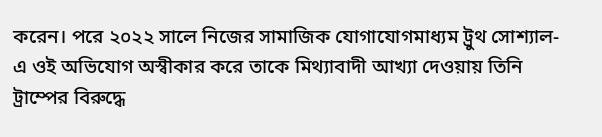করেন। পরে ২০২২ সালে নিজের সামাজিক যোগাযোগমাধ্যম ট্রুথ সোশ্যাল-এ ওই অভিযোগ অস্বীকার করে তাকে মিথ্যাবাদী আখ্যা দেওয়ায় তিনি ট্রাম্পের বিরুদ্ধে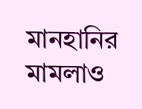মানহানির মামলাও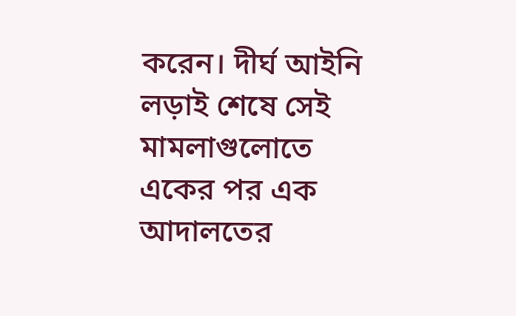করেন। দীর্ঘ আইনি লড়াই শেষে সেই মামলাগুলোতে একের পর এক আদালতের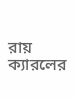রায় ক্যারলের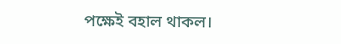পক্ষেই বহাল থাকল।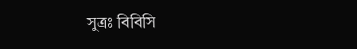সুত্রঃ বিবিসি